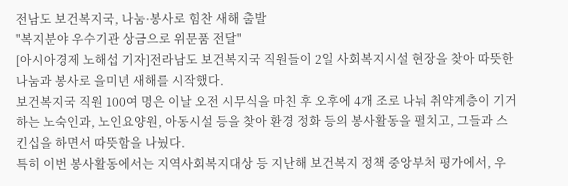전남도 보건복지국, 나눔·봉사로 힘찬 새해 출발
"복지분야 우수기관 상금으로 위문품 전달"
[아시아경제 노해섭 기자]전라남도 보건복지국 직원들이 2일 사회복지시설 현장을 찾아 따뜻한 나눔과 봉사로 을미년 새해를 시작했다.
보건복지국 직원 100여 명은 이날 오전 시무식을 마친 후 오후에 4개 조로 나눠 취약계층이 기거하는 노숙인과, 노인요양원, 아동시설 등을 찾아 환경 정화 등의 봉사활동을 펼치고, 그들과 스킨십을 하면서 따뜻함을 나눴다.
특히 이번 봉사활동에서는 지역사회복지대상 등 지난해 보건복지 정책 중앙부처 평가에서, 우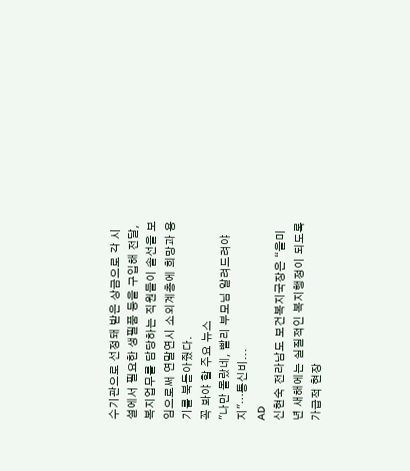수기관으로 선정돼 받은 상금으로 각 시설에서 필요한 생필품 등을 구입해 전달, 복지업무를 담당하는 직원들이 솔선을 보임으로써 연말연시 소외계층에 희망과 용기를 북돋아줬다.
꼭 봐야 할 주요 뉴스
"나만 몰랐네, 빨리 부모님 알려드려야지"…통신비...
AD
신현숙 전라남도 보건복지국장은 “을미년 새해에는 실질적인 복지행정이 되도록 가급적 현장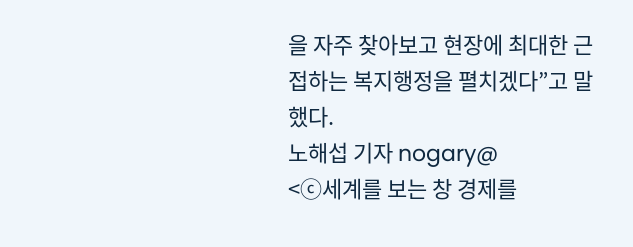을 자주 찾아보고 현장에 최대한 근접하는 복지행정을 펼치겠다”고 말했다.
노해섭 기자 nogary@
<ⓒ세계를 보는 창 경제를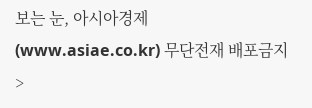보는 눈, 아시아경제(www.asiae.co.kr) 무단전재 배포금지>